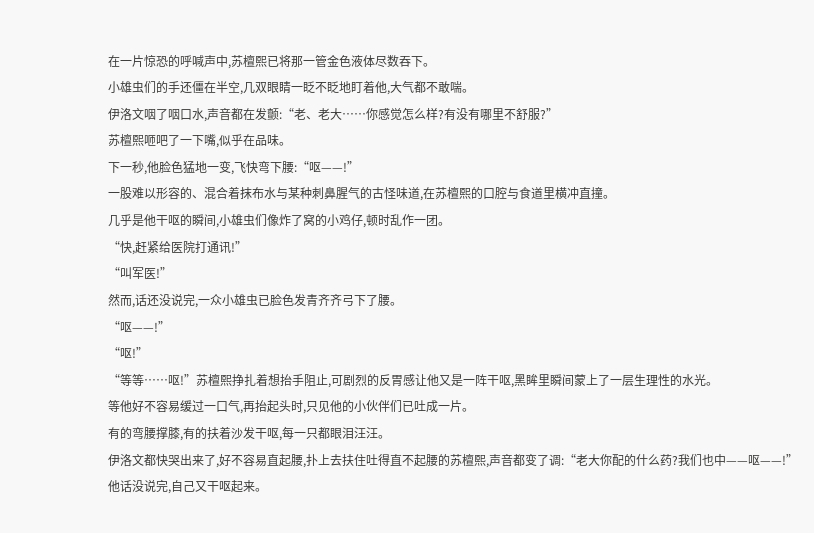在一片惊恐的呼喊声中,苏檀熙已将那一管金色液体尽数吞下。
小雄虫们的手还僵在半空,几双眼睛一眨不眨地盯着他,大气都不敢喘。
伊洛文咽了咽口水,声音都在发颤:“老、老大……你感觉怎么样?有没有哪里不舒服?”
苏檀熙咂吧了一下嘴,似乎在品味。
下一秒,他脸色猛地一变,飞快弯下腰:“呕——!”
一股难以形容的、混合着抹布水与某种刺鼻腥气的古怪味道,在苏檀熙的口腔与食道里横冲直撞。
几乎是他干呕的瞬间,小雄虫们像炸了窝的小鸡仔,顿时乱作一团。
“快,赶紧给医院打通讯!”
“叫军医!”
然而,话还没说完,一众小雄虫已脸色发青齐齐弓下了腰。
“呕——!”
“呕!”
“等等……呕!”苏檀熙挣扎着想抬手阻止,可剧烈的反胃感让他又是一阵干呕,黑眸里瞬间蒙上了一层生理性的水光。
等他好不容易缓过一口气,再抬起头时,只见他的小伙伴们已吐成一片。
有的弯腰撑膝,有的扶着沙发干呕,每一只都眼泪汪汪。
伊洛文都快哭出来了,好不容易直起腰,扑上去扶住吐得直不起腰的苏檀熙,声音都变了调:“老大你配的什么药?我们也中——呕——!”
他话没说完,自己又干呕起来。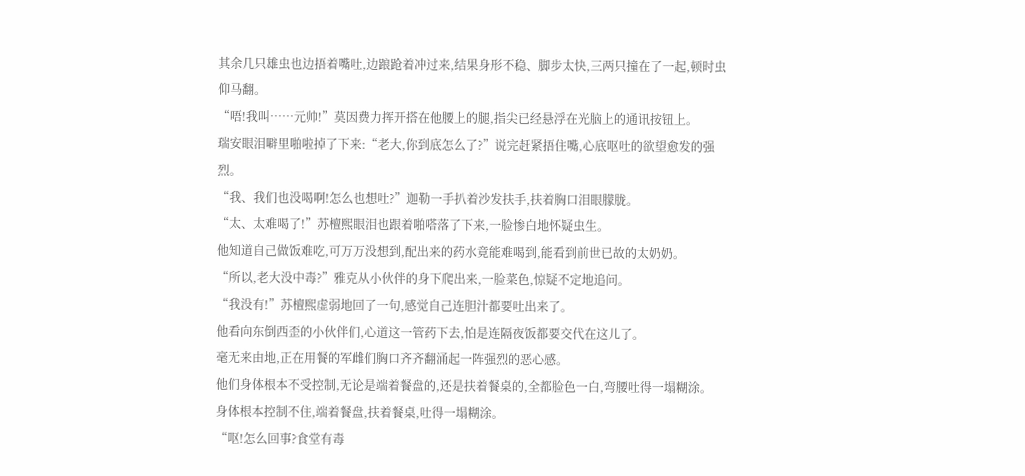其余几只雄虫也边捂着嘴吐,边踉跄着冲过来,结果身形不稳、脚步太快,三两只撞在了一起,顿时虫仰马翻。
“唔!我叫……元帅!”莫因费力挥开搭在他腰上的腿,指尖已经悬浮在光脑上的通讯按钮上。
瑞安眼泪噼里啪啦掉了下来:“老大,你到底怎么了?”说完赶紧捂住嘴,心底呕吐的欲望愈发的强烈。
“我、我们也没喝啊!怎么也想吐?”迦勒一手扒着沙发扶手,扶着胸口泪眼朦胧。
“太、太难喝了!”苏檀熙眼泪也跟着啪嗒落了下来,一脸惨白地怀疑虫生。
他知道自己做饭难吃,可万万没想到,配出来的药水竟能难喝到,能看到前世已故的太奶奶。
“所以,老大没中毒?”雅克从小伙伴的身下爬出来,一脸菜色,惊疑不定地追问。
“我没有!”苏檀熙虚弱地回了一句,感觉自己连胆汁都要吐出来了。
他看向东倒西歪的小伙伴们,心道这一管药下去,怕是连隔夜饭都要交代在这儿了。
毫无来由地,正在用餐的军雌们胸口齐齐翻涌起一阵强烈的恶心感。
他们身体根本不受控制,无论是端着餐盘的,还是扶着餐桌的,全都脸色一白,弯腰吐得一塌糊涂。
身体根本控制不住,端着餐盘,扶着餐桌,吐得一塌糊涂。
“呕!怎么回事?食堂有毒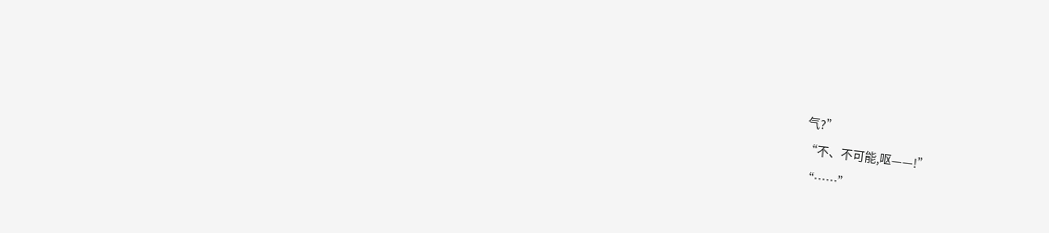气?”
“不、不可能,呕——!”
“……”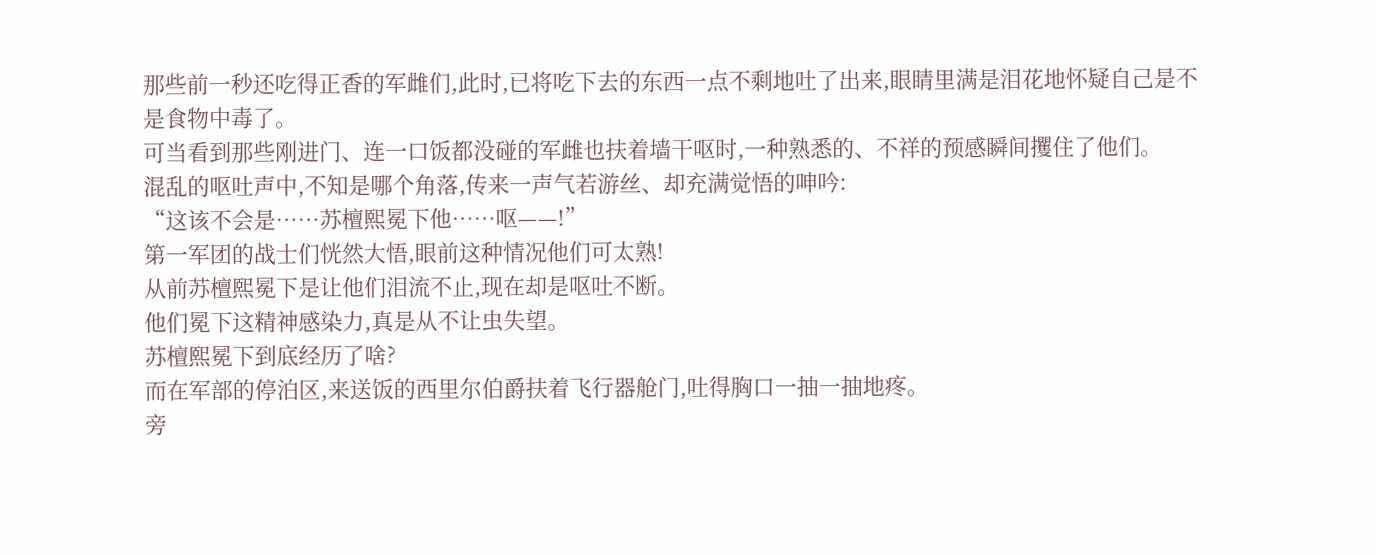那些前一秒还吃得正香的军雌们,此时,已将吃下去的东西一点不剩地吐了出来,眼睛里满是泪花地怀疑自己是不是食物中毒了。
可当看到那些刚进门、连一口饭都没碰的军雌也扶着墙干呕时,一种熟悉的、不祥的预感瞬间攫住了他们。
混乱的呕吐声中,不知是哪个角落,传来一声气若游丝、却充满觉悟的呻吟:
“这该不会是……苏檀熙冕下他……呕——!”
第一军团的战士们恍然大悟,眼前这种情况他们可太熟!
从前苏檀熙冕下是让他们泪流不止,现在却是呕吐不断。
他们冕下这精神感染力,真是从不让虫失望。
苏檀熙冕下到底经历了啥?
而在军部的停泊区,来送饭的西里尔伯爵扶着飞行器舱门,吐得胸口一抽一抽地疼。
旁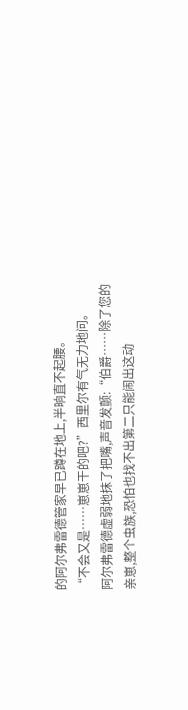的阿尔弗雷德管家早已蹲在地上,半晌直不起腰。
“不会又是……崽崽干的吧?”西里尔有气无力地问。
阿尔弗雷德虚弱地抹了把嘴,声音发颤:“伯爵……除了您的亲崽,整个虫族,恐怕也找不出第二只能闹出这动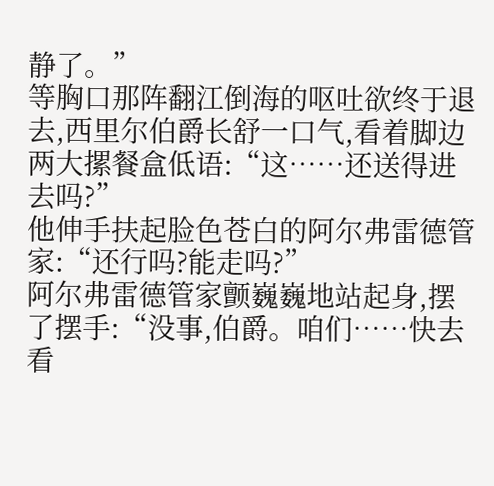静了。”
等胸口那阵翻江倒海的呕吐欲终于退去,西里尔伯爵长舒一口气,看着脚边两大摞餐盒低语:“这……还送得进去吗?”
他伸手扶起脸色苍白的阿尔弗雷德管家:“还行吗?能走吗?”
阿尔弗雷德管家颤巍巍地站起身,摆了摆手:“没事,伯爵。咱们……快去看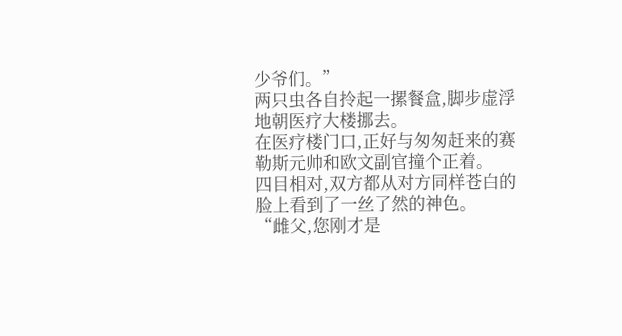少爷们。”
两只虫各自拎起一摞餐盒,脚步虚浮地朝医疗大楼挪去。
在医疗楼门口,正好与匆匆赶来的赛勒斯元帅和欧文副官撞个正着。
四目相对,双方都从对方同样苍白的脸上看到了一丝了然的神色。
“雌父,您刚才是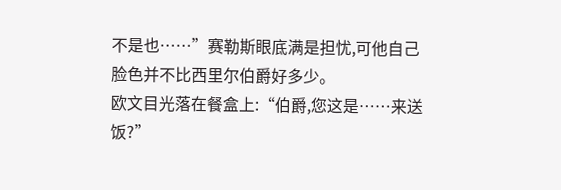不是也……”赛勒斯眼底满是担忧,可他自己脸色并不比西里尔伯爵好多少。
欧文目光落在餐盒上:“伯爵,您这是……来送饭?”